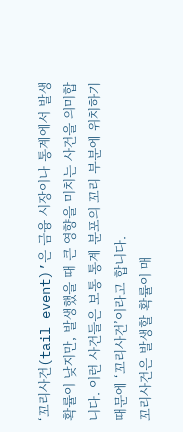‘꼬리사건(tail event)’은 금융 시장이나 통계에서 발생 확률이 낮지만, 발생했을 때 큰 영향을 미치는 사건을 의미합니다. 이런 사건들은 보통 통계 분포의 꼬리 부분에 위치하기 때문에 ‘꼬리사건’이라고 합니다.
꼬리사건은 발생할 확률이 매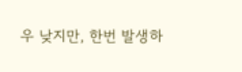우 낮지만, 한번 발생하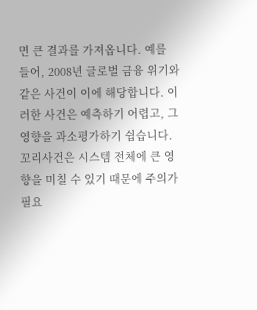면 큰 결과를 가져옵니다. 예를 들어, 2008년 글로벌 금융 위기와 같은 사건이 이에 해당합니다. 이러한 사건은 예측하기 어렵고, 그 영향을 과소평가하기 쉽습니다.
꼬리사건은 시스템 전체에 큰 영향을 미칠 수 있기 때문에 주의가 필요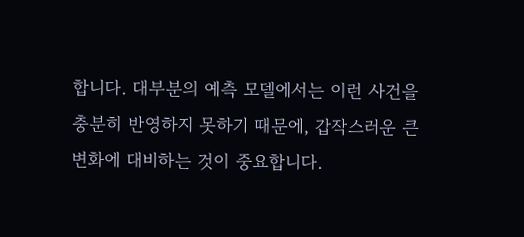합니다. 대부분의 예측 모델에서는 이런 사건을 충분히 반영하지 못하기 때문에, 갑작스러운 큰 변화에 대비하는 것이 중요합니다.